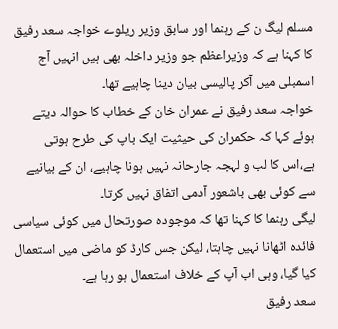مسلم لیگ ن کے رہنما اور سابق وزیر ریلوے خواجہ سعد رفیق کا کہنا ہے کہ وزیراعظم جو وزیر داخلہ بھی ہیں انہیں آج اسمبلی میں آکر پالیسی بیان دینا چاہیے تھا۔
خواجہ سعد رفیق نے عمران خان کے خطاب کا حوالہ دیتے ہوئے کہا کہ حکمران کی حیثیت ایک باپ کی طرح ہوتی ہے،اس کا لب و لہجہ جارحانہ نہیں ہونا چاہیے، ان کے بیانیے سے کوئی بھی باشعور آدمی اتفاق نہیں کرتا۔
لیگی رہنما کا کہنا تھا کہ موجودہ صورتحال میں کوئی سیاسی فائدہ اٹھانا نہیں چاہتا، لیکن جس کارڈ کو ماضی میں استعمال کیا گیا، وہی اب آپ کے خلاف استعمال ہو رہا ہے۔
سعد رفیق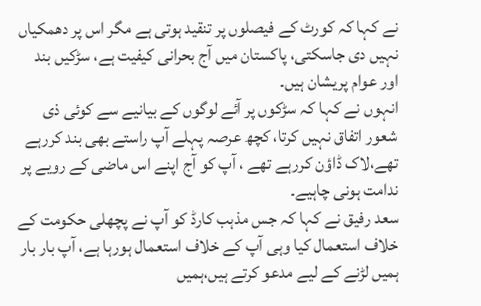نے کہا کہ کورٹ کے فیصلوں پر تنقید ہوتی ہے مگر اس پر دھمکیاں نہیں دی جاسکتی، پاکستان میں آج بحرانی کیفیت ہے، سڑکیں بند اور عوام پریشان ہیں۔
انہوں نے کہا کہ سڑکوں پر آئے لوگوں کے بیانیے سے کوئی ذی شعور اتفاق نہیں کرتا، کچھ عرصہ پہلے آپ راستے بھی بند کررہے تھے،لاک ڈاؤن کررہے تھے ، آپ کو آج اپنے اس ماضی کے رویے پر ندامت ہونی چاہیے۔
سعد رفیق نے کہا کہ جس مذہب کارڈ کو آپ نے پچھلی حکومت کے خلاف استعمال کیا وہی آپ کے خلاف استعمال ہورہا ہے، آپ بار بار ہمیں لڑنے کے لیے مدعو کرتے ہیں،ہمیں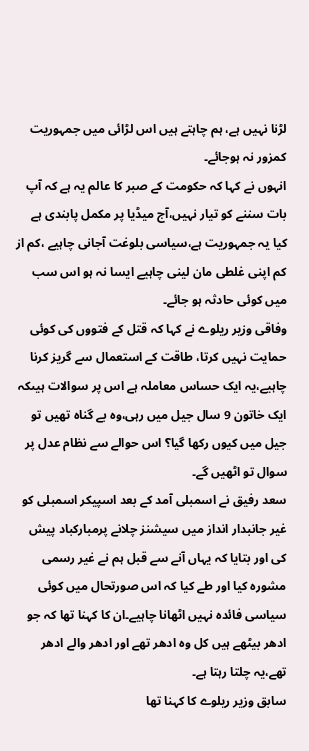لڑنا نہیں ہے، ہم چاہتے ہیں اس لڑائی میں جمہوریت کمزور نہ ہوجائے۔
انہوں نے کہا کہ حکومت کے صبر کا عالم یہ ہے کہ آپ بات سننے کو تیار نہیں،آج میڈیا پر مکمل پابندی ہے کیا یہ جمہوریت ہے،سیاسی بلوغت آجانی چاہیے ،کم از کم اپنی غلطی مان لینی چاہیے ایسا نہ ہو اس سب میں کوئی حادثہ ہو جائے۔
وفاقی وزیر ریلوے نے کہا کہ قتل کے فتووں کی کوئی حمایت نہیں کرتا، طاقت کے استعمال سے گریز کرنا چاہیے،یہ ایک حساس معاملہ ہے اس پر سوالات ہیںکہ ایک خاتون 9 سال جیل میں رہی،وہ بے گناہ تھیں تو جیل میں کیوں رکھا گیا؟ اس حوالے سے نظام عدل پر سوال تو اٹھیں گے۔
سعد رفیق نے اسمبلی آمد کے بعد اسپیکر اسمبلی کو غیر جانبدار انداز میں سیشنز چلانے پرمبارکباد پیش کی اور بتایا کہ یہاں آنے سے قبل ہم نے غیر رسمی مشورہ کیا اور طے کیا کہ اس صورتحال میں کوئی سیاسی فائدہ نہیں اٹھانا چاہیے۔ان کا کہنا تھا کہ جو ادھر بیٹھے ہیں کل وہ ادھر تھے اور ادھر والے ادھر تھے،یہ چلتا رہتا ہے۔
سابق وزیر ریلوے کا کہنا تھا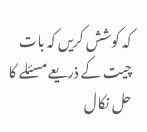کہ کوشش کریں کہ بات چیت کے ذریعے مسئلے کا حل نکال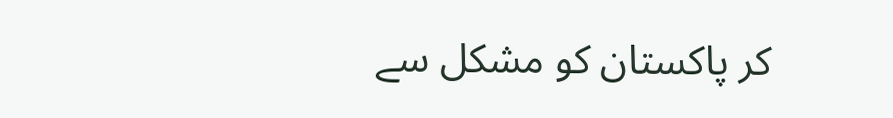کر پاکستان کو مشکل سے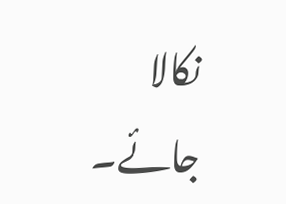نکالا جائے۔